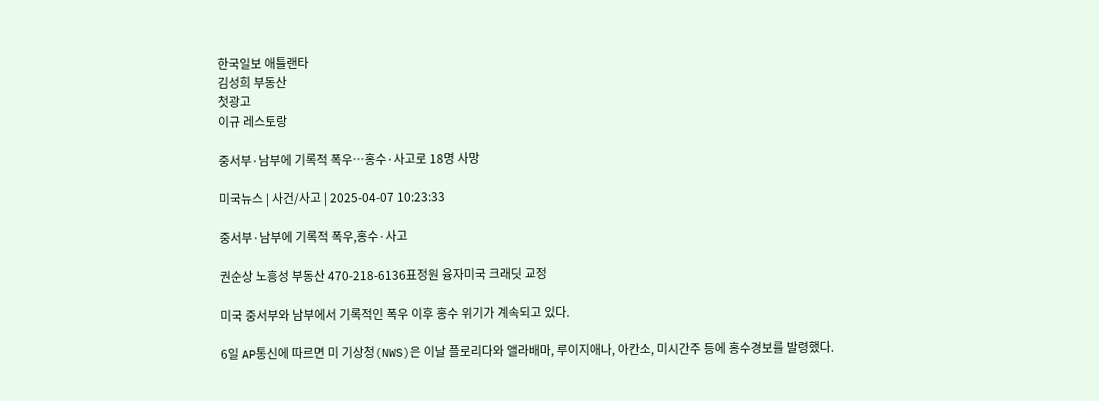한국일보 애틀랜타
김성희 부동산
첫광고
이규 레스토랑

중서부·남부에 기록적 폭우…홍수·사고로 18명 사망

미국뉴스 | 사건/사고 | 2025-04-07 10:23:33

중서부·남부에 기록적 폭우,홍수·사고

권순상 노흥성 부동산 470-218-6136표정원 융자미국 크래딧 교정

미국 중서부와 남부에서 기록적인 폭우 이후 홍수 위기가 계속되고 있다.

6일 AP통신에 따르면 미 기상청(NWS)은 이날 플로리다와 앨라배마, 루이지애나, 아칸소, 미시간주 등에 홍수경보를 발령했다.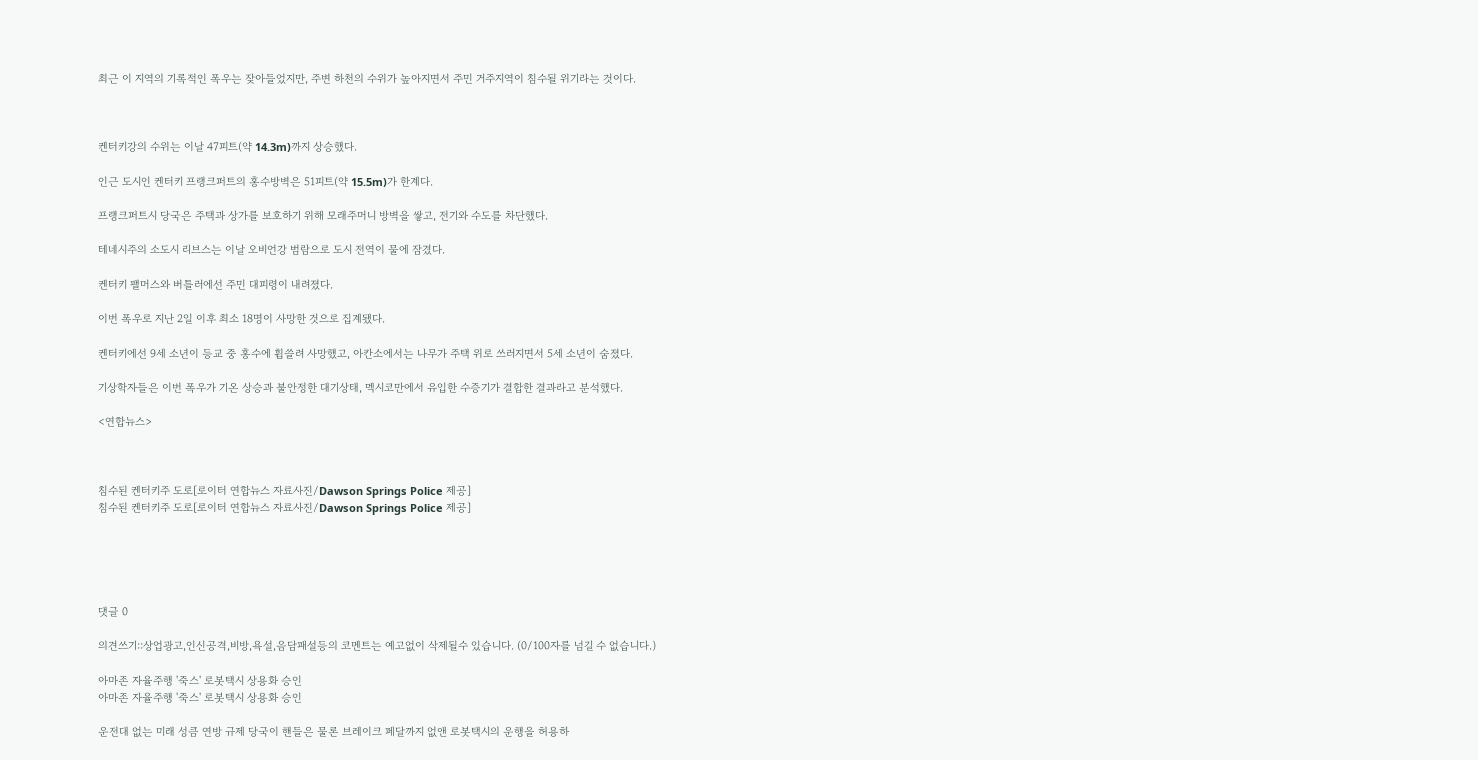최근 이 지역의 기록적인 폭우는 잦아들었지만, 주변 하천의 수위가 높아지면서 주민 거주지역이 침수될 위기라는 것이다.



켄터키강의 수위는 이날 47피트(약 14.3m)까지 상승했다.

인근 도시인 켄터키 프랭크퍼트의 홍수방벽은 51피트(약 15.5m)가 한계다.

프랭크퍼트시 당국은 주택과 상가를 보호하기 위해 모래주머니 방벽을 쌓고, 전기와 수도를 차단했다.

테네시주의 소도시 리브스는 이날 오비언강 범람으로 도시 전역이 물에 잠겼다.

켄터키 팰머스와 버틀러에선 주민 대피령이 내려졌다.

이번 폭우로 지난 2일 이후 최소 18명이 사망한 것으로 집계됐다.

켄터키에선 9세 소년이 등교 중 홍수에 휩쓸려 사망했고, 아칸소에서는 나무가 주택 위로 쓰러지면서 5세 소년이 숨졌다.

기상학자들은 이번 폭우가 기온 상승과 불안정한 대기상태, 멕시코만에서 유입한 수증기가 결합한 결과라고 분석했다.

<연합뉴스>



침수된 켄터키주 도로[로이터 연합뉴스 자료사진/Dawson Springs Police 제공]
침수된 켄터키주 도로[로이터 연합뉴스 자료사진/Dawson Springs Police 제공]





댓글 0

의견쓰기::상업광고,인신공격,비방,욕설,음담패설등의 코멘트는 예고없이 삭제될수 있습니다. (0/100자를 넘길 수 없습니다.)

아마존 자율주행 '죽스' 로봇택시 상용화 승인
아마존 자율주행 '죽스' 로봇택시 상용화 승인

운전대 없는 미래 성큼 연방 규제 당국이 핸들은 물론 브레이크 페달까지 없앤 로봇택시의 운행을 허용하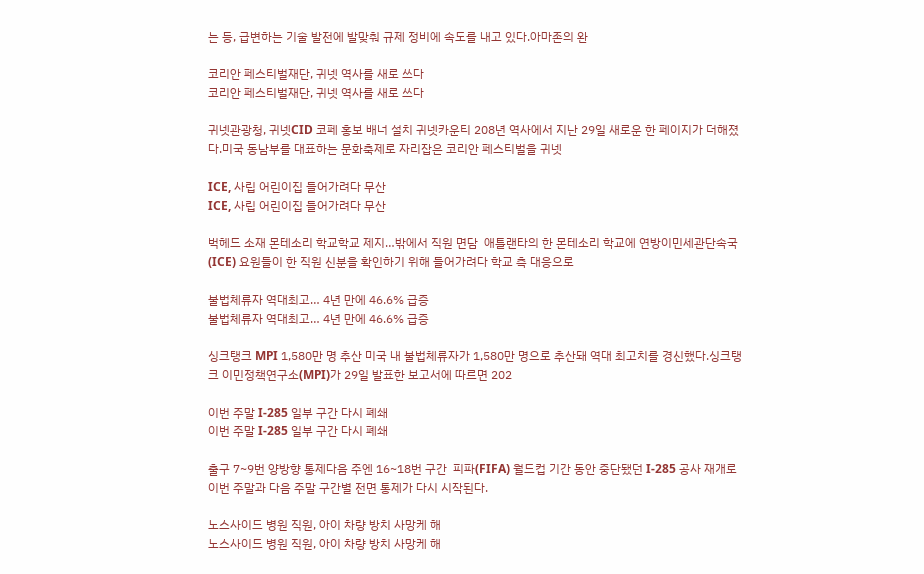는 등, 급변하는 기술 발전에 발맞춰 규제 정비에 속도를 내고 있다.아마존의 완

코리안 페스티벌재단, 귀넷 역사를 새로 쓰다
코리안 페스티벌재단, 귀넷 역사를 새로 쓰다

귀넷관광청, 귀넷CID 코페 홍보 배너 설치 귀넷카운티 208년 역사에서 지난 29일 새로운 한 페이지가 더해졌다.미국 동남부를 대표하는 문화축제로 자리잡은 코리안 페스티벌을 귀넷

ICE, 사립 어린이집 들어가려다 무산
ICE, 사립 어린이집 들어가려다 무산

벅헤드 소재 몬테소리 학교학교 제지…밖에서 직원 면담  애틀랜타의 한 몬테소리 학교에 연방이민세관단속국(ICE) 요원들이 한 직원 신분을 확인하기 위해 들어가려다 학교 측 대응으로

불법체류자 역대최고… 4년 만에 46.6% 급증
불법체류자 역대최고… 4년 만에 46.6% 급증

싱크탱크 MPI 1,580만 명 추산 미국 내 불법체류자가 1,580만 명으로 추산돼 역대 최고치를 경신했다.싱크탱크 이민정책연구소(MPI)가 29일 발표한 보고서에 따르면 202

이번 주말 I-285 일부 구간 다시 폐쇄
이번 주말 I-285 일부 구간 다시 폐쇄

출구 7~9번 양방향 통제다음 주엔 16~18번 구간  피파(FIFA) 월드컵 기간 동안 중단됐던 I-285 공사 재개로 이번 주말과 다음 주말 구간별 전면 통제가 다시 시작된다.

노스사이드 병원 직원, 아이 차량 방치 사망케 해
노스사이드 병원 직원, 아이 차량 방치 사망케 해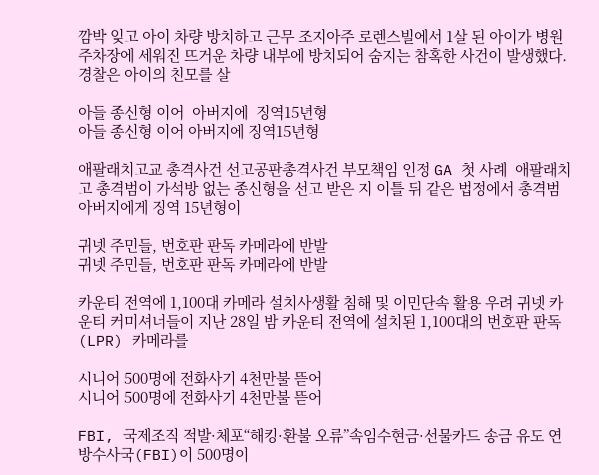깜박 잊고 아이 차량 방치하고 근무 조지아주 로렌스빌에서 1살 된 아이가 병원 주차장에 세워진 뜨거운 차량 내부에 방치되어 숨지는 참혹한 사건이 발생했다. 경찰은 아이의 친모를 살

아들 종신형 이어  아버지에  징역15년형
아들 종신형 이어 아버지에 징역15년형

애팔래치고교 총격사건 선고공판총격사건 부모책임 인정 GA 첫 사례  애팔래치고 총격범이 가석방 없는 종신형을 선고 받은 지 이틀 뒤 같은 법정에서 총격범 아버지에게 징역 15년형이

귀넷 주민들, 번호판 판독 카메라에 반발
귀넷 주민들, 번호판 판독 카메라에 반발

카운티 전역에 1,100대 카메라 설치사생활 침해 및 이민단속 활용 우려 귀넷 카운티 커미셔너들이 지난 28일 밤 카운티 전역에 설치된 1,100대의 번호판 판독(LPR) 카메라를

시니어 500명에 전화사기 4천만불 뜯어
시니어 500명에 전화사기 4천만불 뜯어

FBI, 국제조직 적발·체포“해킹·환불 오류”속임수현금·선물카드 송금 유도 연방수사국(FBI)이 500명이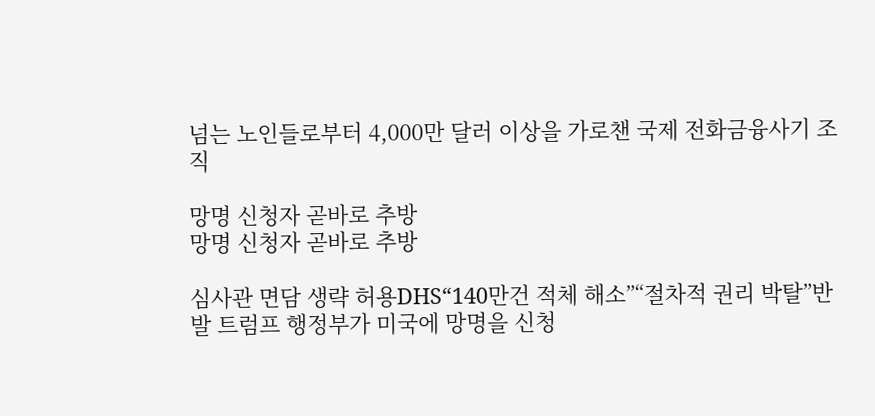넘는 노인들로부터 4,000만 달러 이상을 가로챈 국제 전화금융사기 조직

망명 신청자 곧바로 추방
망명 신청자 곧바로 추방

심사관 면담 생략 허용DHS“140만건 적체 해소”“절차적 권리 박탈”반발 트럼프 행정부가 미국에 망명을 신청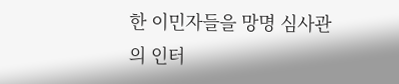한 이민자들을 망명 심사관의 인터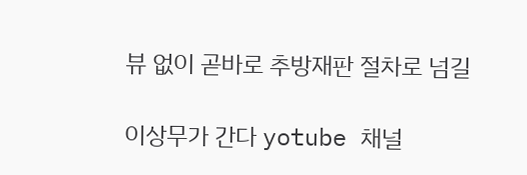뷰 없이 곧바로 추방재판 절차로 넘길

이상무가 간다 yotube 채널